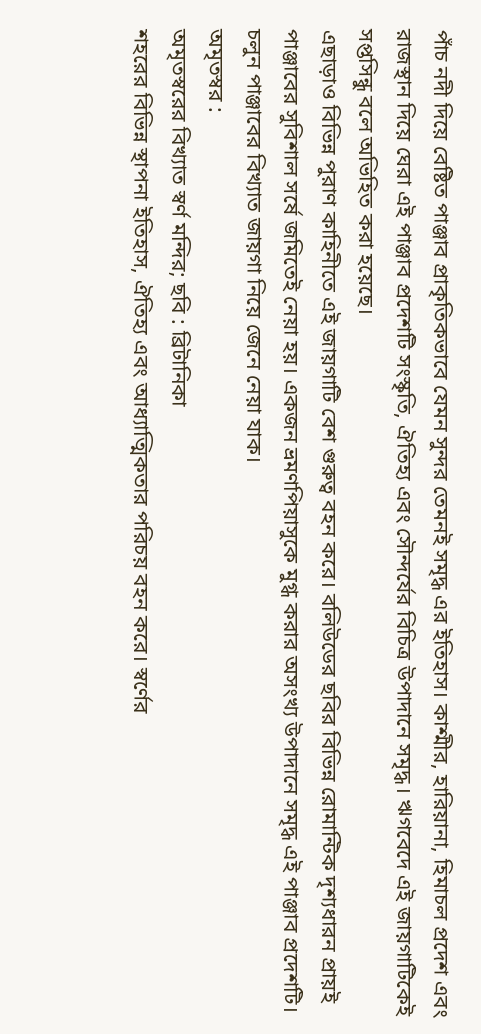পাঁচ নদী দিয়ে বেষ্টিত পাঞ্জাব প্রাকৃতিকভাবে যেমন সুন্দর তেমনই সমৃদ্ধ এর ইতিহাস। কাশ্মীর, হারিয়ানা, হিমাচল প্রদেশ এবং রাজস্থান দিয়ে ঘেরা এই পাঞ্জাব প্রদেশটি সংস্কৃতি, ঐতিহ্য এবং সৌন্দর্যের বিচিত্র উপাদানে সমৃদ্ধ। ঋগবেদে এই জায়গাটিকেই সপ্তসিন্ধু বলে অভিহিত করা হয়েছে।
এছাড়াও বিভিন্ন পুরাণ কাহিনীতে এই জায়গাটি বেশ গুরুত্ব বহন করে। বলিউডের ছবির বিভিন্ন রোমান্টিক দৃশ্যধারন প্রায়ই পাঞ্জাবের সুবিশাল সর্ষে জমিতেই নেয়া হয়। একজন ভ্রমণপিয়াসুকে মুগ্ধ করার অসংখ্য উপাদানে সমৃদ্ধ এই পাঞ্জাব প্রদেশটি। চলুন পাঞ্জাবের বিখ্যাত জায়গা নিয়ে জেনে নেয়া যাক।
অমৃতস্বর :
অমৃতস্বরের বিখ্যাত স্বর্ণ মন্দির; ছবি : ব্রিটানিকা
শহরের বিভিন্ন স্থাপনা ইতিহাস, ঐতিহ্য এবং আধ্যাত্মিকতার পরিচয় বহন করে। স্বর্ণের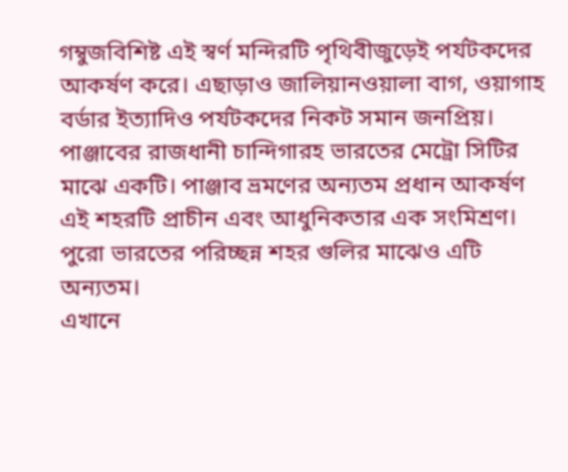গম্বুজবিশিষ্ট এই স্বর্ণ মন্দিরটি পৃথিবীজুড়েই পর্যটকদের আকর্ষণ করে। এছাড়াও জালিয়ানওয়ালা বাগ, ওয়াগাহ বর্ডার ইত্যাদিও পর্যটকদের নিকট সমান জনপ্রিয়।
পাঞ্জাবের রাজধানী চান্দিগারহ ভারতের মেট্রো সিটির মাঝে একটি। পাঞ্জাব ভ্রমণের অন্যতম প্রধান আকর্ষণ এই শহরটি প্রাচীন এবং আধুনিকতার এক সংমিশ্রণ। পুরো ভারতের পরিচ্ছন্ন শহর গুলির মাঝেও এটি অন্যতম।
এখানে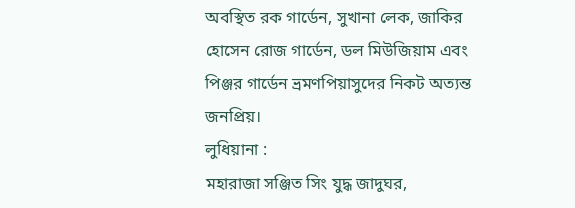অবস্থিত রক গার্ডেন, সুখানা লেক, জাকির হোসেন রোজ গার্ডেন, ডল মিউজিয়াম এবং পিঞ্জর গার্ডেন ভ্রমণপিয়াসুদের নিকট অত্যন্ত জনপ্রিয়।
লুধিয়ানা :
মহারাজা সঞ্জিত সিং যুদ্ধ জাদুঘর,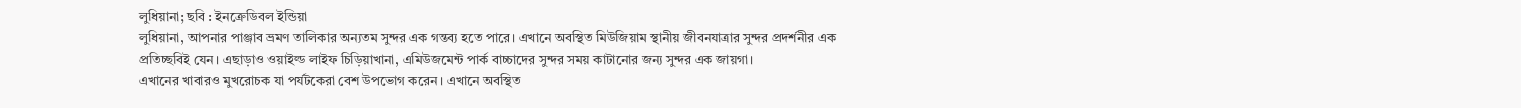লুধিয়ানা; ছবি : ইনক্রেডিবল ইন্ডিয়া
লুধিয়ানা, আপনার পাঞ্জাব ভ্রমণ তালিকার অন্যতম সুন্দর এক গন্তব্য হতে পারে। এখানে অবস্থিত মিউজিয়াম স্থানীয় জীবনযাত্রার সুন্দর প্রদর্শনীর এক প্রতিচ্ছবিই যেন। এছাড়াও ওয়াইল্ড লাইফ চিড়িয়াখানা, এমিউজমেন্ট পার্ক বাচ্চাদের সুন্দর সময় কাটানোর জন্য সুন্দর এক জায়গা।
এখানের খাবারও মুখরোচক যা পর্যটকেরা বেশ উপভোগ করেন। এখানে অবস্থিত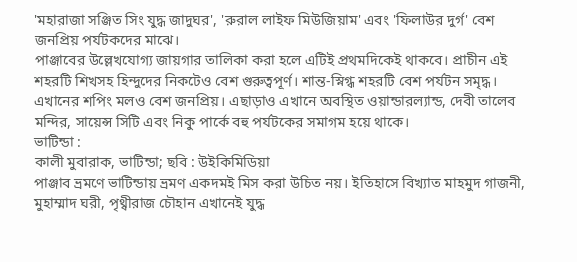'মহারাজা সঞ্জিত সিং যুদ্ধ জাদুঘর', 'রুরাল লাইফ মিউজিয়াম' এবং 'ফিলাউর দুর্গ' বেশ জনপ্রিয় পর্যটকদের মাঝে।
পাঞ্জাবের উল্লেখযোগ্য জায়গার তালিকা করা হলে এটিই প্রথমদিকেই থাকবে। প্রাচীন এই শহরটি শিখসহ হিন্দুদের নিকটেও বেশ গুরুত্বপূর্ণ। শান্ত-স্নিগ্ধ শহরটি বেশ পর্যটন সমৃদ্ধ। এখানের শপিং মলও বেশ জনপ্রিয়। এছাড়াও এখানে অবস্থিত ওয়ান্ডারল্যান্ড, দেবী তালেব মন্দির, সায়েন্স সিটি এবং নিকু পার্কে বহু পর্যটকের সমাগম হয়ে থাকে।
ভাটিন্ডা :
কালী মুবারাক, ভাটিন্ডা; ছবি : উইকিমিডিয়া
পাঞ্জাব ভ্রমণে ভাটিন্ডায় ভ্রমণ একদমই মিস করা উচিত নয়। ইতিহাসে বিখ্যাত মাহমুদ গাজনী, মুহাম্মাদ ঘরী, পৃথ্বীরাজ চৌহান এখানেই যুদ্ধ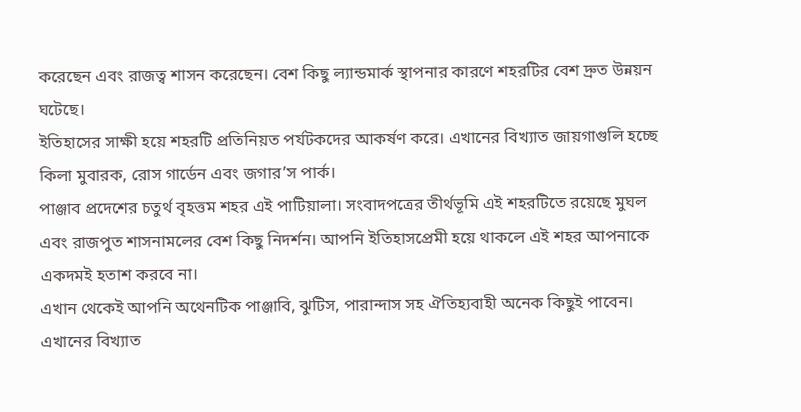করেছেন এবং রাজত্ব শাসন করেছেন। বেশ কিছু ল্যান্ডমার্ক স্থাপনার কারণে শহরটির বেশ দ্রুত উন্নয়ন ঘটেছে।
ইতিহাসের সাক্ষী হয়ে শহরটি প্রতিনিয়ত পর্যটকদের আকর্ষণ করে। এখানের বিখ্যাত জায়গাগুলি হচ্ছে কিলা মুবারক, রোস গার্ডেন এবং জগার’স পার্ক।
পাঞ্জাব প্রদেশের চতুর্থ বৃহত্তম শহর এই পাটিয়ালা। সংবাদপত্রের তীর্থভূমি এই শহরটিতে রয়েছে মুঘল এবং রাজপুত শাসনামলের বেশ কিছু নিদর্শন। আপনি ইতিহাসপ্রেমী হয়ে থাকলে এই শহর আপনাকে একদমই হতাশ করবে না।
এখান থেকেই আপনি অথেনটিক পাঞ্জাবি, ঝুটিস, পারান্দাস সহ ঐতিহ্যবাহী অনেক কিছুই পাবেন। এখানের বিখ্যাত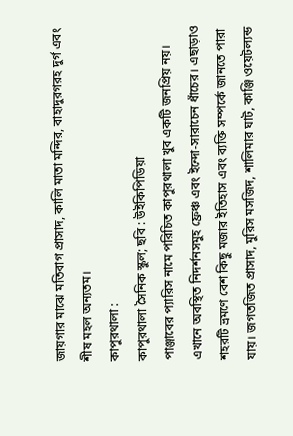জায়গার মাঝে মতিবাগ প্রাসাদ, কালি মাতা মন্দির, বাহাদুরগরহ দুর্গ এবং শীষ মহল অন্যতম।
কাপুরথালা :
কাপুরথালা সৈনিক স্কুল; ছবি : উইকিপিডিয়া
পাঞ্জাবের প্যারিস নামে পরিচিত কাপুরথালা খুব একটি জনপ্রিয় নয়। এখানে অবস্থিত নিদর্শনসমুহ ফ্রেঞ্চ এবং ইন্দো-সারাচেন ধাঁচের। এছাড়াও শহরটি ভ্রমণে বেশ কিছু মজার ইতিহাস এবং ব্যক্তি সম্পর্কে জানতে পারা যায়। জগতজিত প্রাসাদ, মুরিস মসজিদ, শালিমার ঘাট, কাঞ্জি ওয়েটল্যন্ড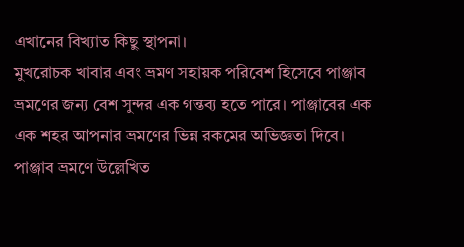এখানের বিখ্যাত কিছু স্থাপনা।
মুখরোচক খাবার এবং ভ্রমণ সহায়ক পরিবেশ হিসেবে পাঞ্জাব ভ্রমণের জন্য বেশ সুন্দর এক গন্তব্য হতে পারে। পাঞ্জাবের এক এক শহর আপনার ভ্রমণের ভিন্ন রকমের অভিজ্ঞতা দিবে। পাঞ্জাব ভ্রমণে উল্লেখিত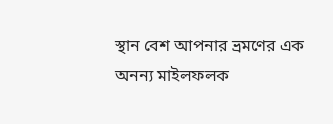স্থান বেশ আপনার ভ্রমণের এক অনন্য মাইলফলক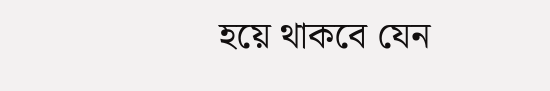হয়ে থাকবে যেন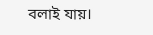বলাই যায়।